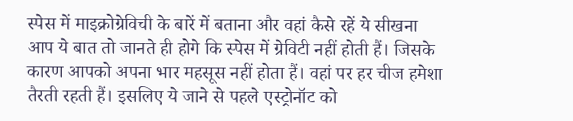स्पेस में माइक्रोग्रेविची के बारें में बताना और वहां कैसे रहें ये सीखना
आप ये बात तो जानते ही होगे कि स्पेस में ग्रेविटी नहीं होती हैं। जिसके कारण आपको अपना भार महसूस नहीं होता हैं। वहां पर हर चीज हमेशा तैरती रहती हैं। इसलिए ये जाने से पहले एस्ट्रोनॉट को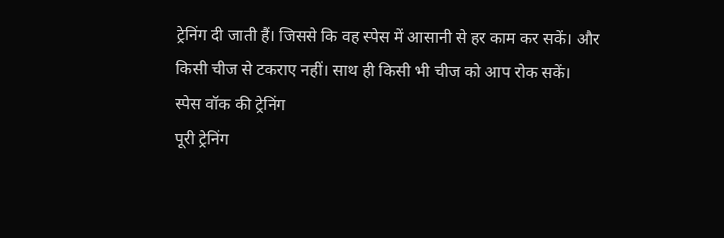ट्रेनिंग दी जाती हैं। जिससे कि वह स्पेस में आसानी से हर काम कर सकें। और किसी चीज से टकराए नहीं। साथ ही किसी भी चीज को आप रोक सकें।
स्पेस वॉक की ट्रेनिंग
पूरी ट्रेनिंग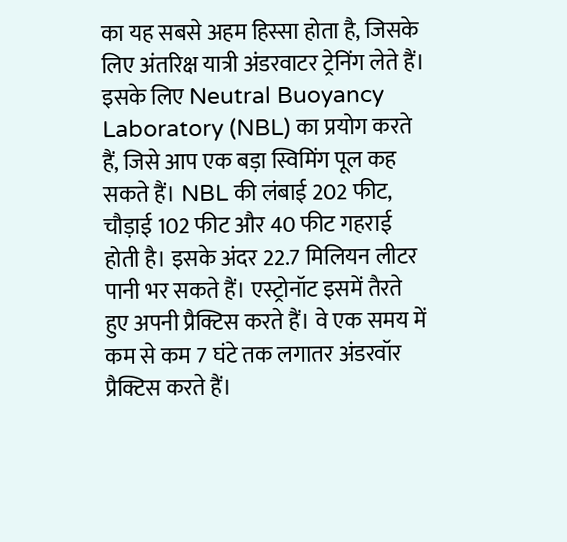का यह सबसे अहम हिस्सा होता है, जिसके लिए अंतरिक्ष यात्री अंडरवाटर ट्रेनिंग लेते हैं। इसके लिए Neutral Buoyancy Laboratory (NBL) का प्रयोग करते हैं, जिसे आप एक बड़ा स्विमिंग पूल कह सकते हैं। NBL की लंबाई 202 फीट, चौड़ाई 102 फीट और 40 फीट गहराई होती है। इसके अंदर 22.7 मिलियन लीटर पानी भर सकते हैं। एस्ट्रोनॉट इसमें तैरते हुए अपनी प्रैक्टिस करते हैं। वे एक समय में कम से कम 7 घंटे तक लगातर अंडरवॉर प्रैक्टिस करते हैं।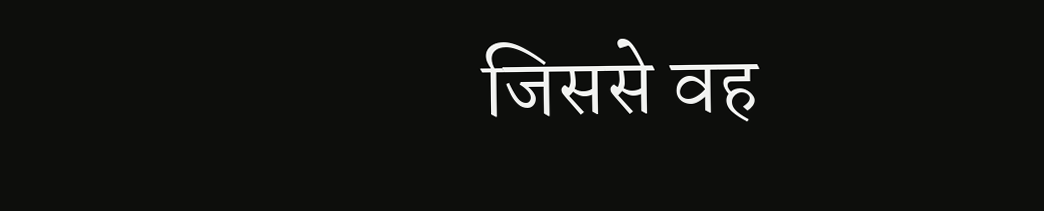जिससे वह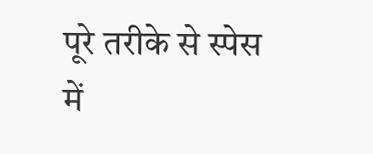पूरे तरीके से स्पेस में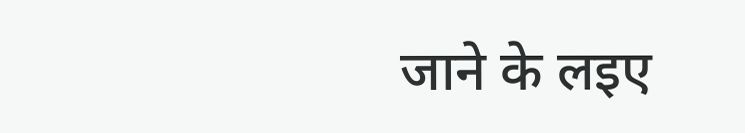जाने के लइए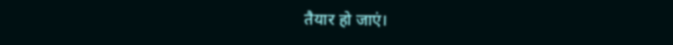तैयार हो जाएं।